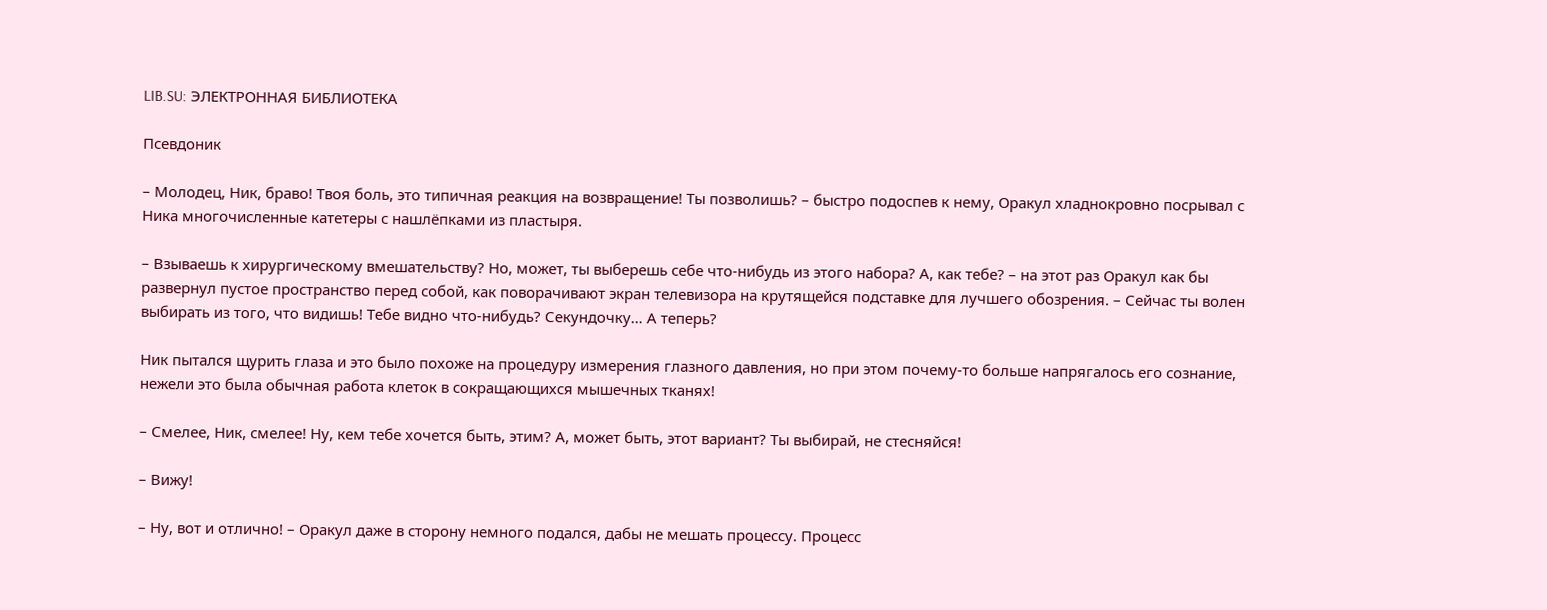LIB.SU: ЭЛЕКТРОННАЯ БИБЛИОТЕКА

Псевдоник

– Молодец, Ник, браво! Твоя боль, это типичная реакция на возвращение! Ты позволишь? – быстро подоспев к нему, Оракул хладнокровно посрывал с Ника многочисленные катетеры с нашлёпками из пластыря.

– Взываешь к хирургическому вмешательству? Но, может, ты выберешь себе что‑нибудь из этого набора? А, как тебе? – на этот раз Оракул как бы развернул пустое пространство перед собой, как поворачивают экран телевизора на крутящейся подставке для лучшего обозрения. – Сейчас ты волен выбирать из того, что видишь! Тебе видно что‑нибудь? Секундочку… А теперь?

Ник пытался щурить глаза и это было похоже на процедуру измерения глазного давления, но при этом почему‑то больше напрягалось его сознание, нежели это была обычная работа клеток в сокращающихся мышечных тканях!

– Смелее, Ник, смелее! Ну, кем тебе хочется быть, этим? А, может быть, этот вариант? Ты выбирай, не стесняйся!

– Вижу!

– Ну, вот и отлично! – Оракул даже в сторону немного подался, дабы не мешать процессу. Процесс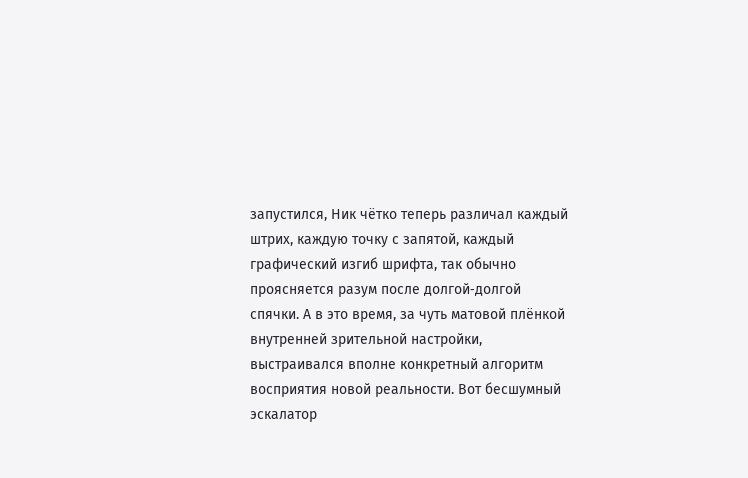запустился, Ник чётко теперь различал каждый штрих, каждую точку с запятой, каждый графический изгиб шрифта, так обычно проясняется разум после долгой‑долгой спячки. А в это время, за чуть матовой плёнкой внутренней зрительной настройки, выстраивался вполне конкретный алгоритм восприятия новой реальности. Вот бесшумный эскалатор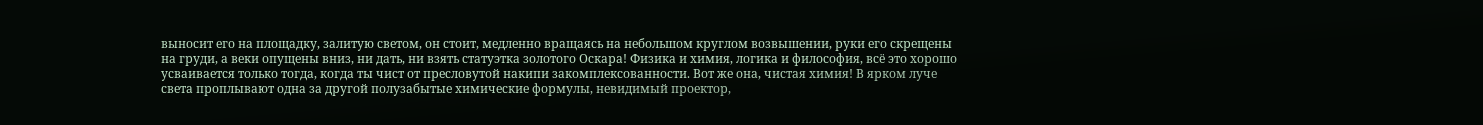выносит его на площадку, залитую светом, он стоит, медленно вращаясь на небольшом круглом возвышении, руки его скрещены на груди, а веки опущены вниз, ни дать, ни взять статуэтка золотого Оскара! Физика и химия, логика и философия, всё это хорошо усваивается только тогда, когда ты чист от пресловутой накипи закомплексованности. Вот же она, чистая химия! В ярком луче света проплывают одна за другой полузабытые химические формулы, невидимый проектор,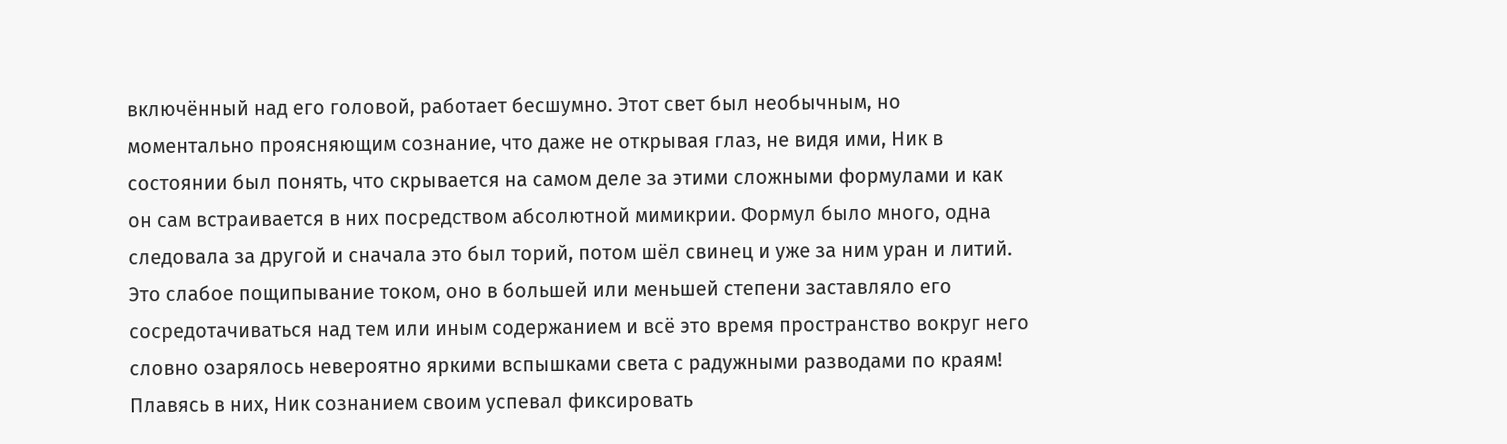включённый над его головой, работает бесшумно. Этот свет был необычным, но моментально проясняющим сознание, что даже не открывая глаз, не видя ими, Ник в состоянии был понять, что скрывается на самом деле за этими сложными формулами и как он сам встраивается в них посредством абсолютной мимикрии. Формул было много, одна следовала за другой и сначала это был торий, потом шёл свинец и уже за ним уран и литий. Это слабое пощипывание током, оно в большей или меньшей степени заставляло его сосредотачиваться над тем или иным содержанием и всё это время пространство вокруг него словно озарялось невероятно яркими вспышками света с радужными разводами по краям! Плавясь в них, Ник сознанием своим успевал фиксировать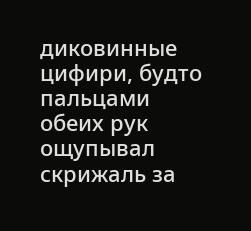диковинные цифири, будто пальцами обеих рук ощупывал скрижаль за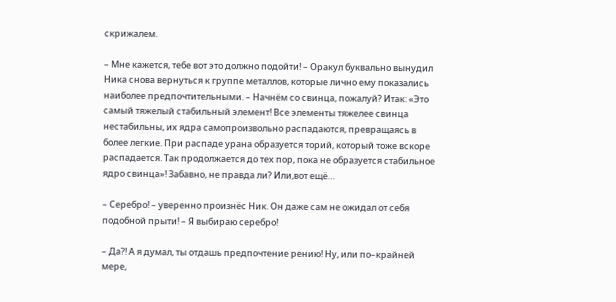скрижалем.

– Мне кажется, тебе вот это должно подойти! – Оракул буквально вынудил Ника снова вернуться к группе металлов, которые лично ему показались наиболее предпочтительными. – Начнём со свинца, пожалуй? Итак: «Это самый тяжелый стабильный элемент! Все элементы тяжелее свинца нестабильны, их ядра самопроизвольно распадаются, превращаясь в более легкие. При распаде урана образуется торий, который тоже вскоре распадается. Так продолжается до тех пор, пока не образуется стабильное ядро свинца»! Забавно, не правда ли? Или,вот ещё…

– Серебро! – уверенно произнёс Ник. Он даже сам не ожидал от себя подобной прыти! – Я выбираю серебро!

– Да?! А я думал, ты отдашь предпочтение рению! Ну, или по–крайней мере,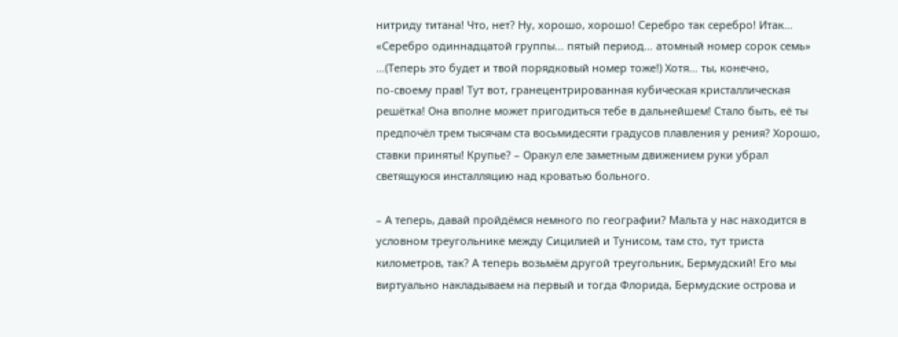нитриду титана! Что, нет? Ну, хорошо, хорошо! Серебро так серебро! Итак… «Серебро одиннадцатой группы… пятый период… атомный номер сорок семь» …(Теперь это будет и твой порядковый номер тоже!) Хотя… ты, конечно, по‑своему прав! Тут вот, гранецентрированная кубическая кристаллическая решётка! Она вполне может пригодиться тебе в дальнейшем! Стало быть, её ты предпочёл трем тысячам ста восьмидесяти градусов плавления у рения? Хорошо, ставки приняты! Крупье? – Оракул еле заметным движением руки убрал светящуюся инсталляцию над кроватью больного.

– А теперь, давай пройдёмся немного по географии? Мальта у нас находится в условном треугольнике между Сицилией и Тунисом, там сто, тут триста километров, так? А теперь возьмём другой треугольник, Бермудский! Его мы виртуально накладываем на первый и тогда Флорида, Бермудские острова и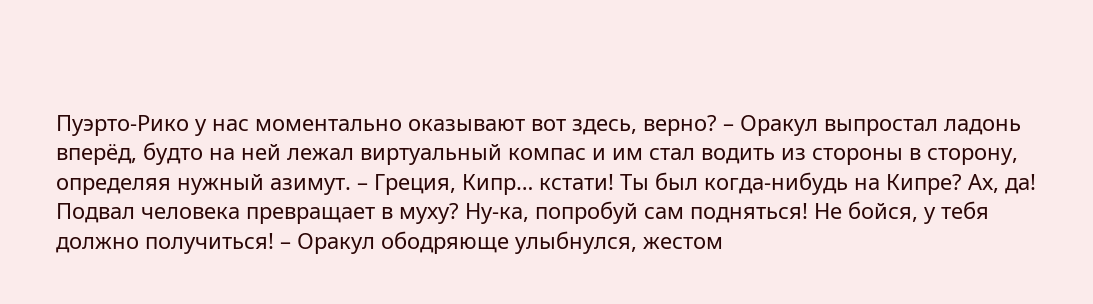Пуэрто‑Рико у нас моментально оказывают вот здесь, верно? – Оракул выпростал ладонь вперёд, будто на ней лежал виртуальный компас и им стал водить из стороны в сторону, определяя нужный азимут. – Греция, Кипр… кстати! Ты был когда‑нибудь на Кипре? Ах, да! Подвал человека превращает в муху? Ну‑ка, попробуй сам подняться! Не бойся, у тебя должно получиться! – Оракул ободряюще улыбнулся, жестом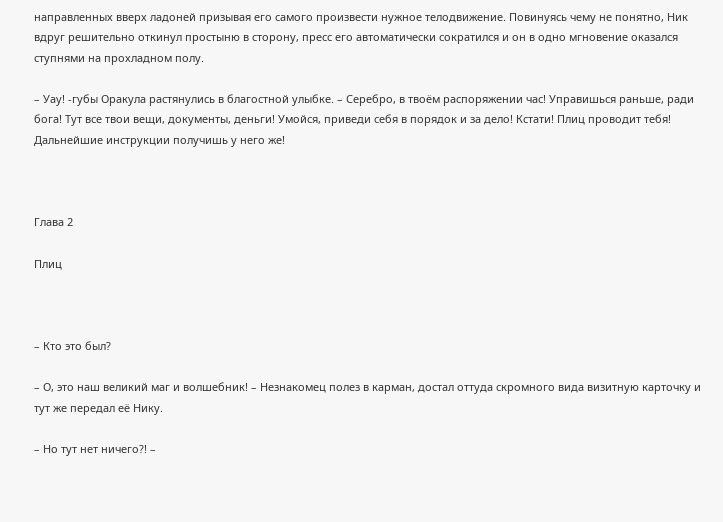направленных вверх ладоней призывая его самого произвести нужное телодвижение. Повинуясь чему не понятно, Ник вдруг решительно откинул простыню в сторону, пресс его автоматически сократился и он в одно мгновение оказался ступнями на прохладном полу.

– Уау! ‑губы Оракула растянулись в благостной улыбке. – Серебро, в твоём распоряжении час! Управишься раньше, ради бога! Тут все твои вещи, документы, деньги! Умойся, приведи себя в порядок и за дело! Кстати! Плиц проводит тебя! Дальнейшие инструкции получишь у него же!



Глава 2

Плиц



– Кто это был?

– О, это наш великий маг и волшебник! – Незнакомец полез в карман, достал оттуда скромного вида визитную карточку и тут же передал её Нику.

– Но тут нет ничего?! –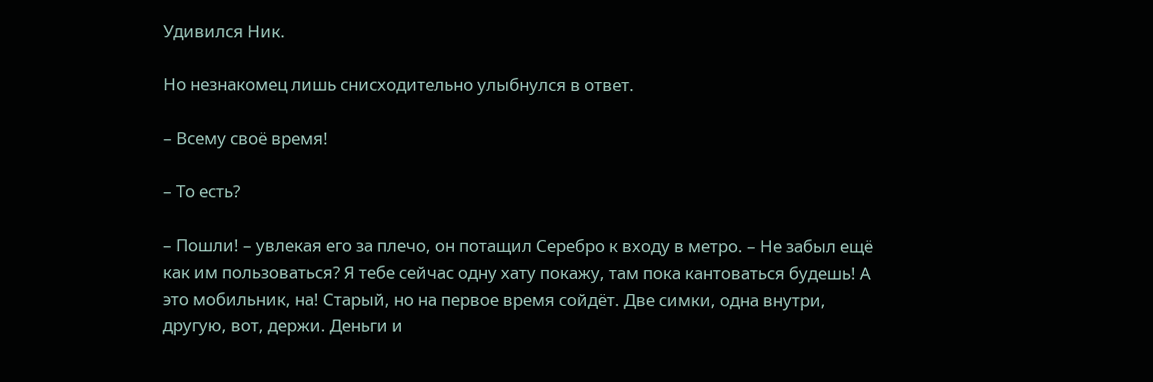Удивился Ник.

Но незнакомец лишь снисходительно улыбнулся в ответ.

– Всему своё время!

– То есть?

– Пошли! – увлекая его за плечо, он потащил Серебро к входу в метро. – Не забыл ещё как им пользоваться? Я тебе сейчас одну хату покажу, там пока кантоваться будешь! А это мобильник, на! Старый, но на первое время сойдёт. Две симки, одна внутри, другую, вот, держи. Деньги и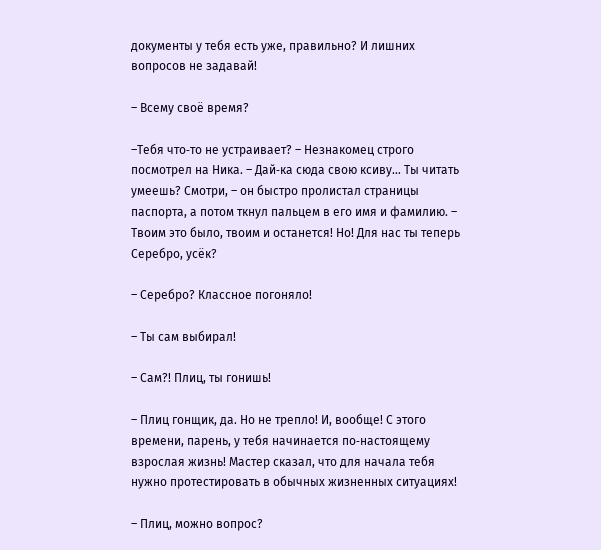документы у тебя есть уже, правильно? И лишних вопросов не задавай!

– Всему своё время?

–Тебя что‑то не устраивает? – Незнакомец строго посмотрел на Ника. – Дай‑ка сюда свою ксиву… Ты читать умеешь? Смотри, – он быстро пролистал страницы паспорта, а потом ткнул пальцем в его имя и фамилию. – Твоим это было, твоим и останется! Но! Для нас ты теперь Серебро, усёк?

– Серебро? Классное погоняло!

– Ты сам выбирал!

– Сам?! Плиц, ты гонишь!

– Плиц гонщик, да. Но не трепло! И, вообще! С этого времени, парень, у тебя начинается по‑настоящему взрослая жизнь! Мастер сказал, что для начала тебя нужно протестировать в обычных жизненных ситуациях!

– Плиц, можно вопрос?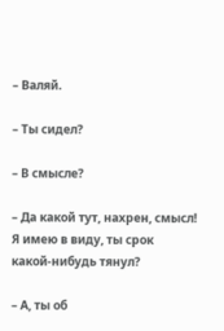– Валяй.

– Ты сидел?

– В смысле?

– Да какой тут, нахрен, смысл! Я имею в виду, ты срок какой‑нибудь тянул?

– А, ты об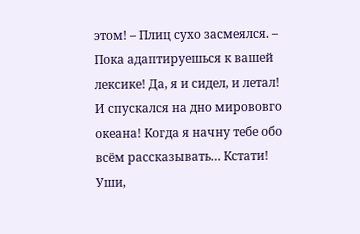этом! – Плиц сухо засмеялся. – Пока адаптируешься к вашей лексике! Да, я и сидел, и летал! И спускался на дно мирововго океана! Когда я начну тебе обо всём рассказывать… Кстати! Уши,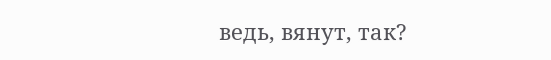ведь, вянут, так?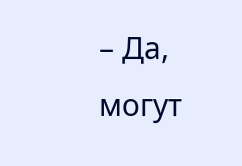– Да, могут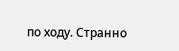по ходу. Странно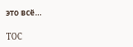это всё…

TOC